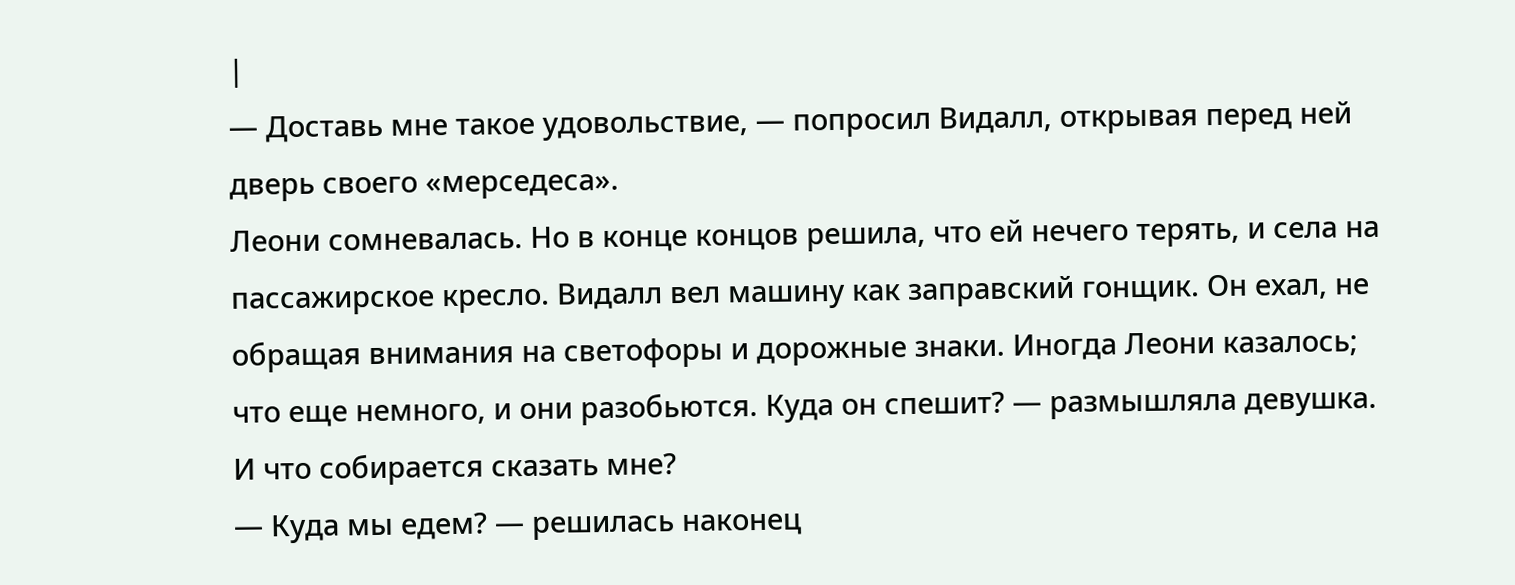|
— Доставь мне такое удовольствие, — попросил Видалл, открывая перед ней дверь своего «мерседеса».
Леони сомневалась. Но в конце концов решила, что ей нечего терять, и села на пассажирское кресло. Видалл вел машину как заправский гонщик. Он ехал, не обращая внимания на светофоры и дорожные знаки. Иногда Леони казалось; что еще немного, и они разобьются. Куда он спешит? — размышляла девушка. И что собирается сказать мне?
— Куда мы едем? — решилась наконец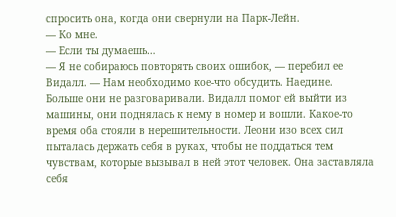спросить она, когда они свернули на Парк-Лейн.
— Ко мне.
— Если ты думаешь…
— Я не собираюсь повторять своих ошибок, — перебил ее Видалл. — Нам необходимо кое-что обсудить. Наедине.
Больше они не разговаривали. Видалл помог ей выйти из машины, они поднялась к нему в номер и вошли. Какое-то время оба стояли в нерешительности. Леони изо всех сил пыталась держать себя в руках, чтобы не поддаться тем чувствам, которые вызывал в ней этот человек. Она заставляла себя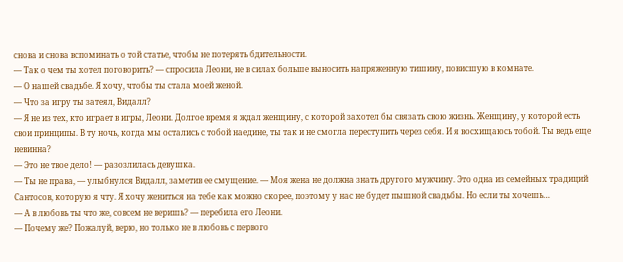снова и снова вспоминать о той статье, чтобы не потерять бдительности.
— Так о чем ты хотел поговорить? — спросила Леони, не в силах больше выносить напряженную тишину, повисшую в комнате.
— О нашей свадьбе. Я хочу, чтобы ты стала моей женой.
— Что за игру ты затеял, Видалл?
— Я не из тех, кто играет в игры, Леони. Долгое время я ждал женщину, с которой захотел бы связать свою жизнь. Женщину, у которой есть свои принципы. В ту ночь, когда мы остались с тобой наедине, ты так и не смогла переступить через себя. И я восхищаюсь тобой. Ты ведь еще невинна?
— Это не твое дело! — разозлилась девушка.
— Ты не права, — улыбнулся Видалл, заметив ее смущение. — Моя жена не должна знать другого мужчину. Это одна из семейных традиций Сантосов, которую я чту. Я хочу жениться на тебе как можно скорее, поэтому у нас не будет пышной свадьбы. Но если ты хочешь…
— А в любовь ты что же, совсем не веришь? — перебила его Леони.
— Почему же? Пожалуй, верю, но только не в любовь с первого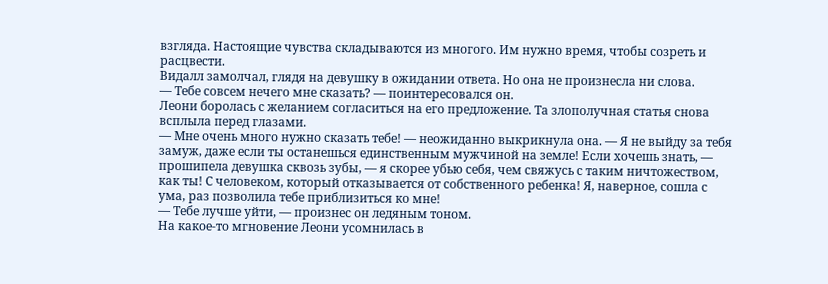взгляда. Настоящие чувства складываются из многого. Им нужно время, чтобы созреть и расцвести.
Видалл замолчал, глядя на девушку в ожидании ответа. Но она не произнесла ни слова.
— Тебе совсем нечего мне сказать? — поинтересовался он.
Леони боролась с желанием согласиться на его предложение. Та злополучная статья снова всплыла перед глазами.
— Мне очень много нужно сказать тебе! — неожиданно выкрикнула она. — Я не выйду за тебя замуж, даже если ты останешься единственным мужчиной на земле! Если хочешь знать, — прошипела девушка сквозь зубы, — я скорее убью себя, чем свяжусь с таким ничтожеством, как ты! С человеком, который отказывается от собственного ребенка! Я, наверное, сошла с ума, раз позволила тебе приблизиться ко мне!
— Тебе лучше уйти, — произнес он ледяным тоном.
На какое-то мгновение Леони усомнилась в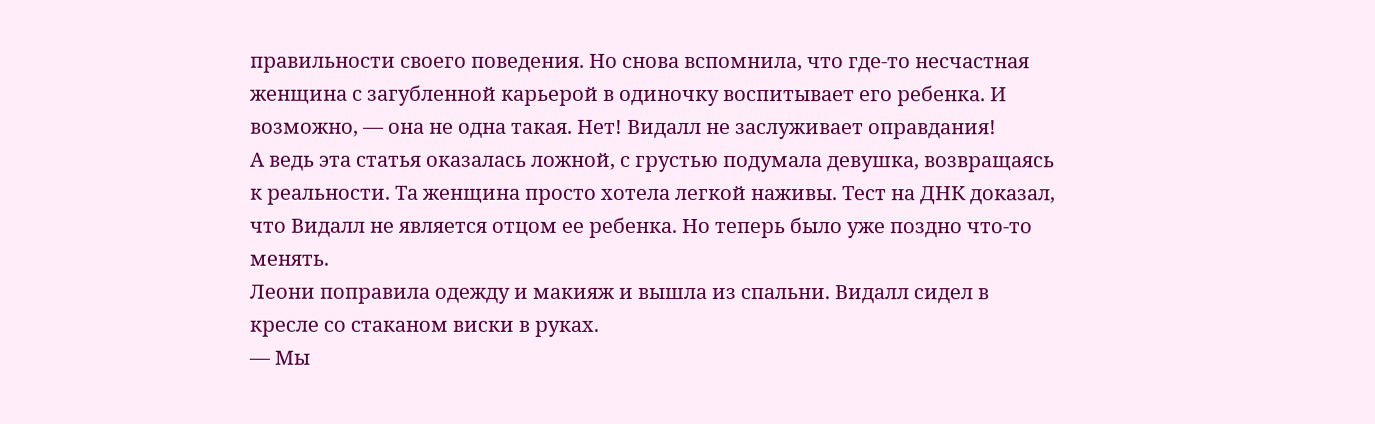правильности своего поведения. Но снова вспомнила, что где-то несчастная женщина с загубленной карьерой в одиночку воспитывает его ребенка. И возможно, — она не одна такая. Нет! Видалл не заслуживает оправдания!
А ведь эта статья оказалась ложной, с грустью подумала девушка, возвращаясь к реальности. Та женщина просто хотела легкой наживы. Тест на ДНК доказал, что Видалл не является отцом ее ребенка. Но теперь было уже поздно что-то менять.
Леони поправила одежду и макияж и вышла из спальни. Видалл сидел в кресле со стаканом виски в руках.
— Мы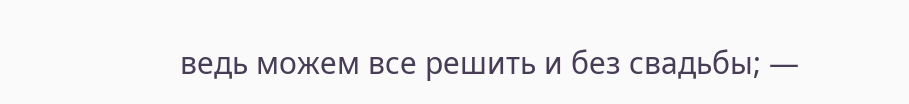ведь можем все решить и без свадьбы; —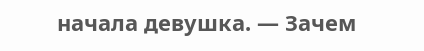начала девушка. — Зачем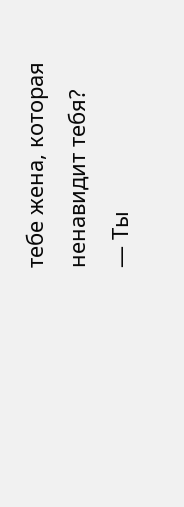тебе жена, которая ненавидит тебя?
— Ты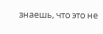знаешь, что это не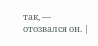так, — отозвался он. |